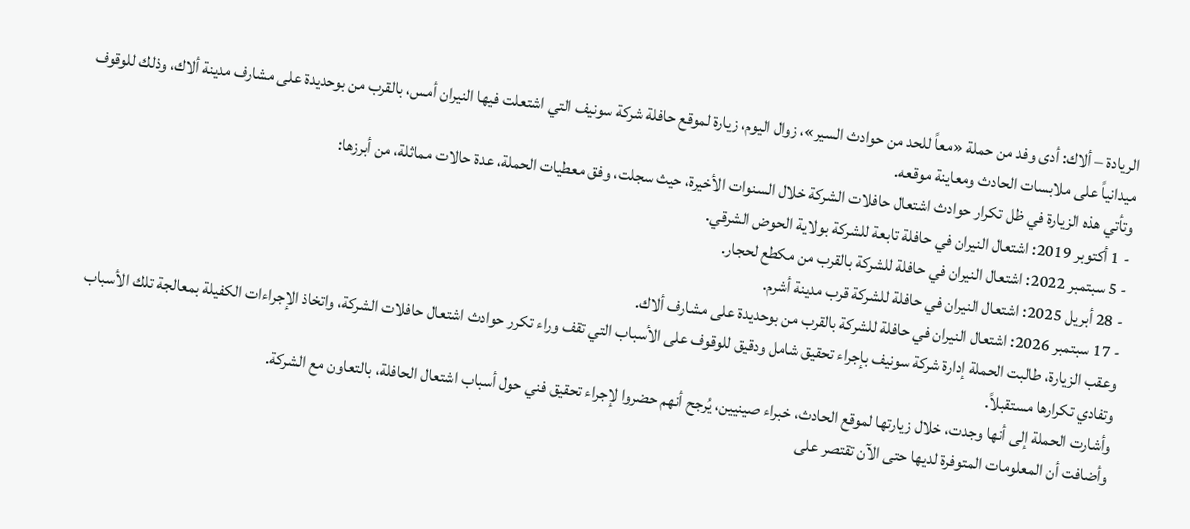الريادة – ألاك: أدى وفد من حملة «معاً للحد من حوادث السير»، زوال اليوم، زيارة لموقع حافلة شركة سونيف التي اشتعلت فيها النيران أمس، بالقرب من بوحديدة على مشارف مدينة ألاك، وذلك للوقوف ميدانياً على ملابسات الحادث ومعاينة موقعه.
وتأتي هذه الزيارة في ظل تكرار حوادث اشتعال حافلات الشركة خلال السنوات الأخيرة، حيث سجلت، وفق معطيات الحملة، عدة حالات مماثلة، من أبرزها:
- 1 أكتوبر 2019: اشتعال النيران في حافلة تابعة للشركة بولاية الحوض الشرقي.
- 5 سبتمبر 2022: اشتعال النيران في حافلة للشركة بالقرب من مكطع لحجار.
- 28 أبريل 2025: اشتعال النيران في حافلة للشركة قرب مدينة أشرم.
- 17 سبتمبر 2026: اشتعال النيران في حافلة للشركة بالقرب من بوحديدة على مشارف ألاك.
وعقب الزيارة، طالبت الحملة إدارة شركة سونيف بإجراء تحقيق شامل ودقيق للوقوف على الأسباب التي تقف وراء تكرر حوادث اشتعال حافلات الشركة، واتخاذ الإجراءات الكفيلة بمعالجة تلك الأسباب وتفادي تكرارها مستقبلاً.
وأشارت الحملة إلى أنها وجدت، خلال زيارتها لموقع الحادث، خبراء صينيين، يُرجح أنهم حضروا لإجراء تحقيق فني حول أسباب اشتعال الحافلة، بالتعاون مع الشركة.
وأضافت أن المعلومات المتوفرة لديها حتى الآن تقتصر على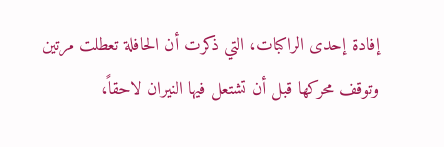إفادة إحدى الراكبات، التي ذكرت أن الحافلة تعطلت مرتين وتوقف محركها قبل أن تشتعل فيها النيران لاحقاً،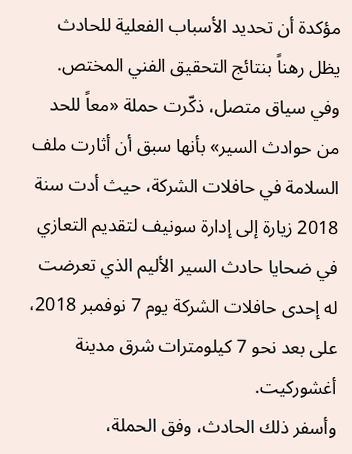مؤكدة أن تحديد الأسباب الفعلية للحادث يظل رهناً بنتائج التحقيق الفني المختص.
وفي سياق متصل، ذكّرت حملة «معاً للحد من حوادث السير» بأنها سبق أن أثارت ملف السلامة في حافلات الشركة، حيث أدت سنة 2018 زيارة إلى إدارة سونيف لتقديم التعازي في ضحايا حادث السير الأليم الذي تعرضت له إحدى حافلات الشركة يوم 7 نوفمبر 2018، على بعد نحو 7 كيلومترات شرق مدينة أغشوركيت.
وأسفر ذلك الحادث، وفق الحملة،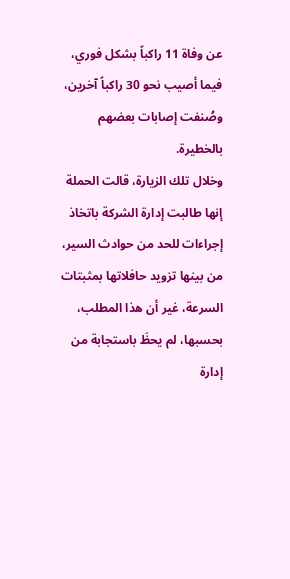عن وفاة 11 راكباً بشكل فوري، فيما أصيب نحو 30 راكباً آخرين، وصُنفت إصابات بعضهم بالخطيرة.
وخلال تلك الزيارة، قالت الحملة إنها طالبت إدارة الشركة باتخاذ إجراءات للحد من حوادث السير، من بينها تزويد حافلاتها بمثبتات السرعة، غير أن هذا المطلب، بحسبها، لم يحظَ باستجابة من إدارة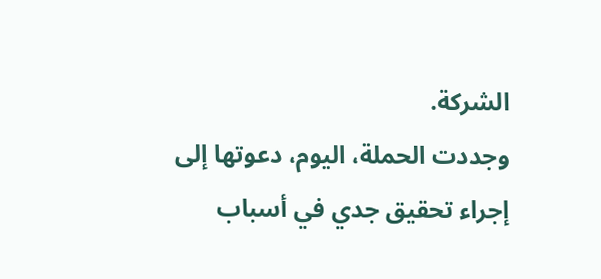الشركة.
وجددت الحملة، اليوم، دعوتها إلى إجراء تحقيق جدي في أسباب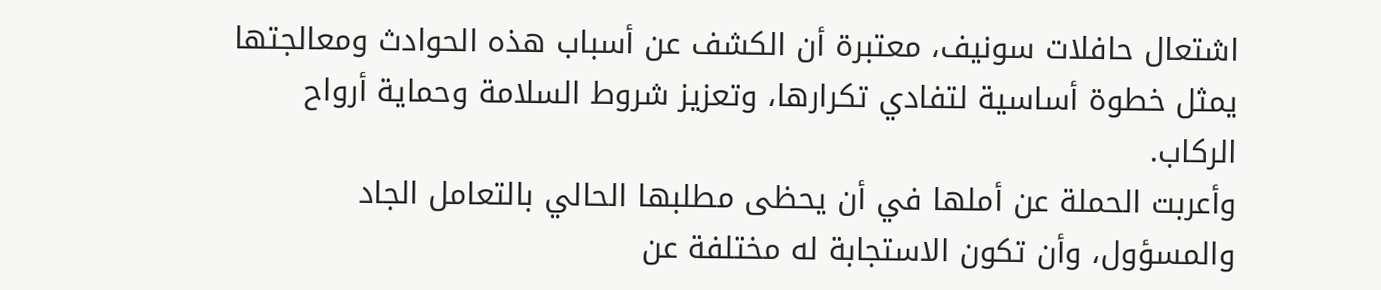اشتعال حافلات سونيف، معتبرة أن الكشف عن أسباب هذه الحوادث ومعالجتها يمثل خطوة أساسية لتفادي تكرارها، وتعزيز شروط السلامة وحماية أرواح الركاب.
وأعربت الحملة عن أملها في أن يحظى مطلبها الحالي بالتعامل الجاد والمسؤول، وأن تكون الاستجابة له مختلفة عن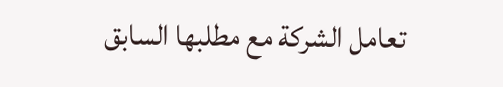تعامل الشركة مع مطلبها السابق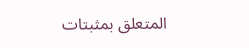المتعلق بمثبتات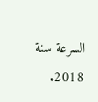السرعة سنة 2018.